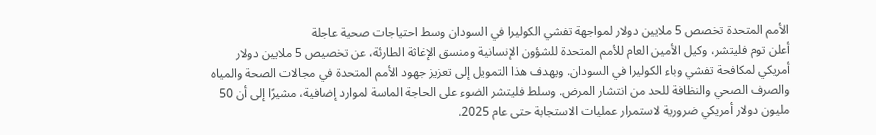الأمم المتحدة تخصص 5 ملايين دولار لمواجهة تفشي الكوليرا في السودان وسط احتياجات صحية عاجلة
أعلن توم فليتشر، وكيل الأمين العام للأمم المتحدة للشؤون الإنسانية ومنسق الإغاثة الطارئة، عن تخصيص 5 ملايين دولار أمريكي لمكافحة تفشي وباء الكوليرا في السودان. ويهدف هذا التمويل إلى تعزيز جهود الأمم المتحدة في مجالات الصحة والمياه والصرف الصحي والنظافة للحد من انتشار المرض. وسلط فليتشر الضوء على الحاجة الماسة لموارد إضافية، مشيرًا إلى أن 50 مليون دولار أمريكي ضرورية لاستمرار عمليات الاستجابة حتى عام 2025.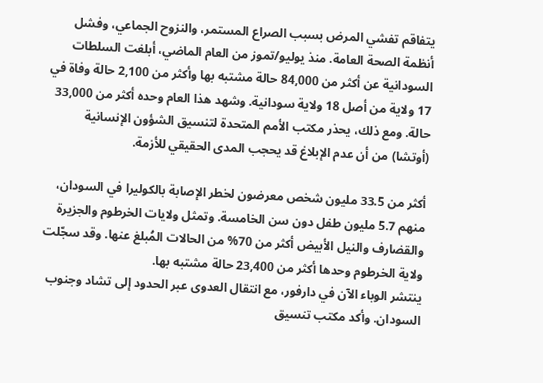يتفاقم تفشي المرض بسبب الصراع المستمر، والنزوح الجماعي، وفشل أنظمة الصحة العامة. منذ يوليو/تموز من العام الماضي، أبلغت السلطات السودانية عن أكثر من 84,000 حالة مشتبه بها وأكثر من 2,100 حالة وفاة في 17 ولاية من أصل 18 ولاية سودانية. وشهد هذا العام وحده أكثر من 33,000 حالة. ومع ذلك، يحذر مكتب الأمم المتحدة لتنسيق الشؤون الإنسانية (أوتشا) من أن عدم الإبلاغ قد يحجب المدى الحقيقي للأزمة.

أكثر من 33.5 مليون شخص معرضون لخطر الإصابة بالكوليرا في السودان، منهم 5.7 مليون طفل دون سن الخامسة. وتمثل ولايات الخرطوم والجزيرة والقضارف والنيل الأبيض أكثر من 70% من الحالات المُبلغ عنها. وقد سجّلت ولاية الخرطوم وحدها أكثر من 23,400 حالة مشتبه بها.
ينتشر الوباء الآن في دارفور، مع انتقال العدوى عبر الحدود إلى تشاد وجنوب السودان. وأكد مكتب تنسيق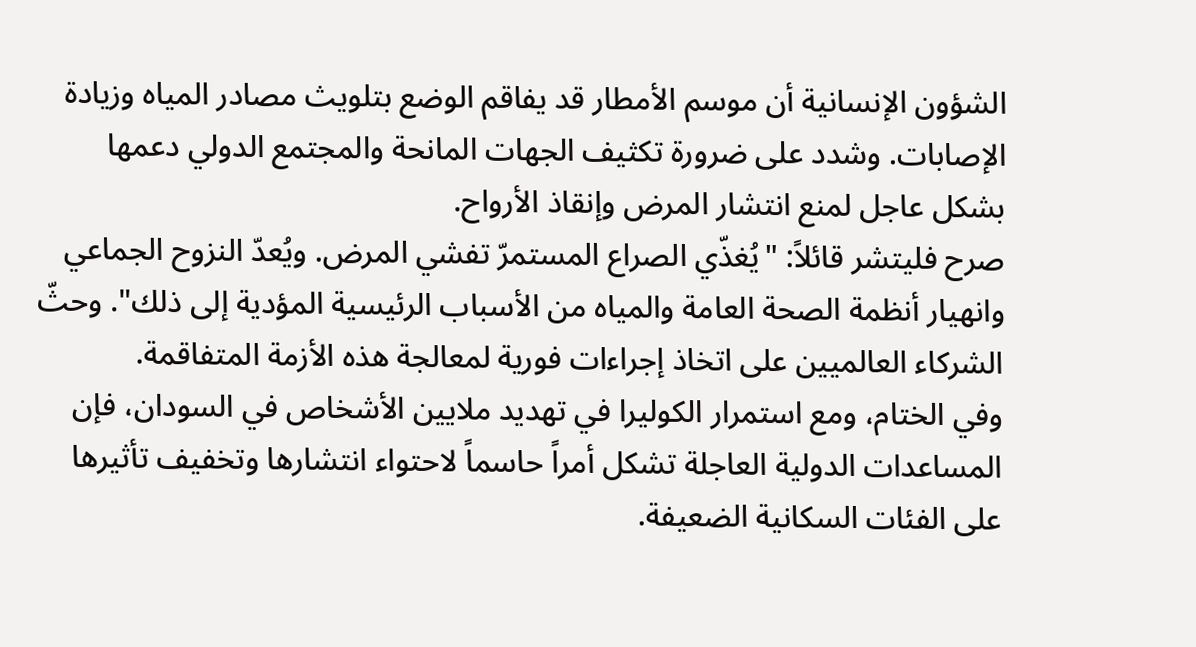الشؤون الإنسانية أن موسم الأمطار قد يفاقم الوضع بتلويث مصادر المياه وزيادة الإصابات. وشدد على ضرورة تكثيف الجهات المانحة والمجتمع الدولي دعمها بشكل عاجل لمنع انتشار المرض وإنقاذ الأرواح.
صرح فليتشر قائلاً: "يُغذّي الصراع المستمرّ تفشي المرض. ويُعدّ النزوح الجماعي وانهيار أنظمة الصحة العامة والمياه من الأسباب الرئيسية المؤدية إلى ذلك". وحثّ الشركاء العالميين على اتخاذ إجراءات فورية لمعالجة هذه الأزمة المتفاقمة.
وفي الختام، ومع استمرار الكوليرا في تهديد ملايين الأشخاص في السودان، فإن المساعدات الدولية العاجلة تشكل أمراً حاسماً لاحتواء انتشارها وتخفيف تأثيرها على الفئات السكانية الضعيفة.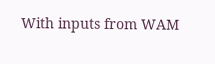With inputs from WAM